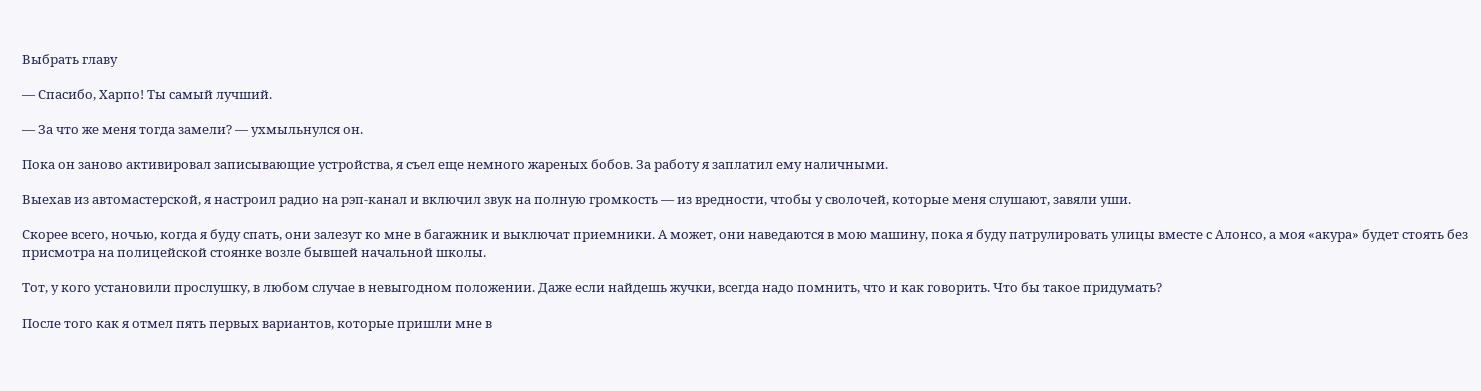Выбрать главу

— Спасибо, Харпо! Ты самый лучший.

— За что же меня тогда замели? — ухмыльнулся он.

Пока он заново активировал записывающие устройства, я съел еще немного жареных бобов. За работу я заплатил ему наличными.

Выехав из автомастерской, я настроил радио на рэп-канал и включил звук на полную громкость — из вредности, чтобы у сволочей, которые меня слушают, завяли уши.

Скорее всего, ночью, когда я буду спать, они залезут ко мне в багажник и выключат приемники. А может, они наведаются в мою машину, пока я буду патрулировать улицы вместе с Алонсо, а моя «акура» будет стоять без присмотра на полицейской стоянке возле бывшей начальной школы.

Тот, у кого установили прослушку, в любом случае в невыгодном положении. Даже если найдешь жучки, всегда надо помнить, что и как говорить. Что бы такое придумать?

После того как я отмел пять первых вариантов, которые пришли мне в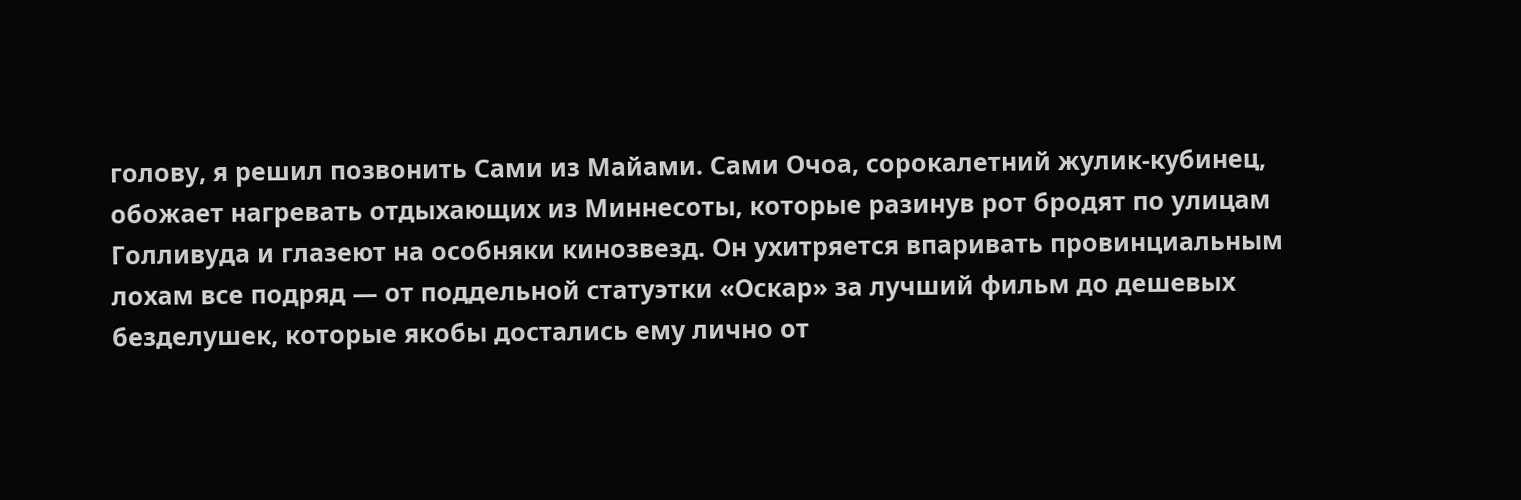голову, я решил позвонить Сами из Майами. Сами Очоа, сорокалетний жулик-кубинец, обожает нагревать отдыхающих из Миннесоты, которые разинув рот бродят по улицам Голливуда и глазеют на особняки кинозвезд. Он ухитряется впаривать провинциальным лохам все подряд — от поддельной статуэтки «Оскар» за лучший фильм до дешевых безделушек, которые якобы достались ему лично от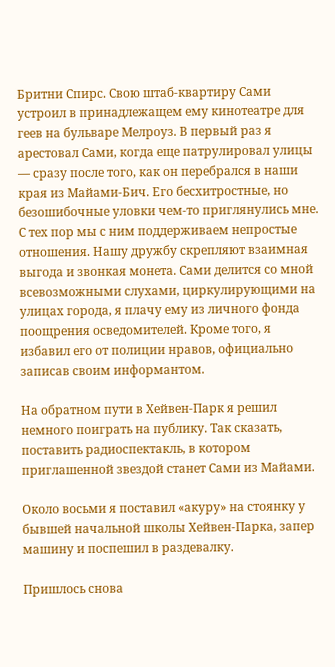Бритни Спирс. Свою штаб-квартиру Сами устроил в принадлежащем ему кинотеатре для геев на бульваре Мелроуз. В первый раз я арестовал Сами, когда еще патрулировал улицы — сразу после того, как он перебрался в наши края из Майами-Бич. Его бесхитростные, но безошибочные уловки чем-то приглянулись мне. С тех пор мы с ним поддерживаем непростые отношения. Нашу дружбу скрепляют взаимная выгода и звонкая монета. Сами делится со мной всевозможными слухами, циркулирующими на улицах города, я плачу ему из личного фонда поощрения осведомителей. Кроме того, я избавил его от полиции нравов, официально записав своим информантом.

На обратном пути в Хейвен-Парк я решил немного поиграть на публику. Так сказать, поставить радиоспектакль, в котором приглашенной звездой станет Сами из Майами.

Около восьми я поставил «акуру» на стоянку у бывшей начальной школы Хейвен-Парка, запер машину и поспешил в раздевалку.

Пришлось снова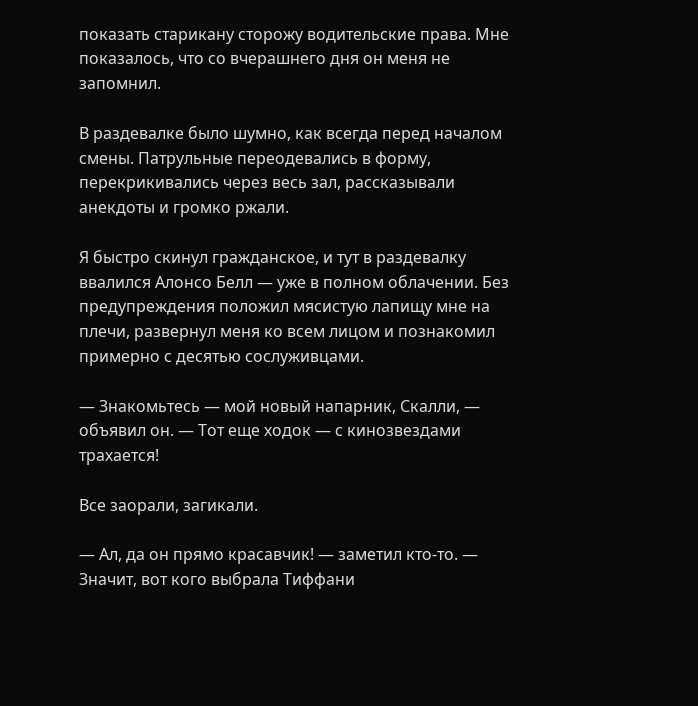показать старикану сторожу водительские права. Мне показалось, что со вчерашнего дня он меня не запомнил.

В раздевалке было шумно, как всегда перед началом смены. Патрульные переодевались в форму, перекрикивались через весь зал, рассказывали анекдоты и громко ржали.

Я быстро скинул гражданское, и тут в раздевалку ввалился Алонсо Белл — уже в полном облачении. Без предупреждения положил мясистую лапищу мне на плечи, развернул меня ко всем лицом и познакомил примерно с десятью сослуживцами.

— Знакомьтесь — мой новый напарник, Скалли, — объявил он. — Тот еще ходок — с кинозвездами трахается!

Все заорали, загикали.

— Ал, да он прямо красавчик! — заметил кто-то. — Значит, вот кого выбрала Тиффани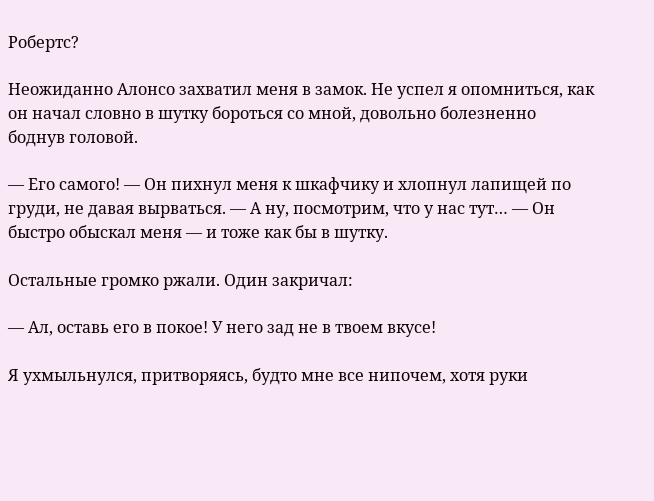Робертс?

Неожиданно Алонсо захватил меня в замок. Не успел я опомниться, как он начал словно в шутку бороться со мной, довольно болезненно боднув головой.

— Его самого! — Он пихнул меня к шкафчику и хлопнул лапищей по груди, не давая вырваться. — А ну, посмотрим, что у нас тут… — Он быстро обыскал меня — и тоже как бы в шутку.

Остальные громко ржали. Один закричал:

— Ал, оставь его в покое! У него зад не в твоем вкусе!

Я ухмыльнулся, притворяясь, будто мне все нипочем, хотя руки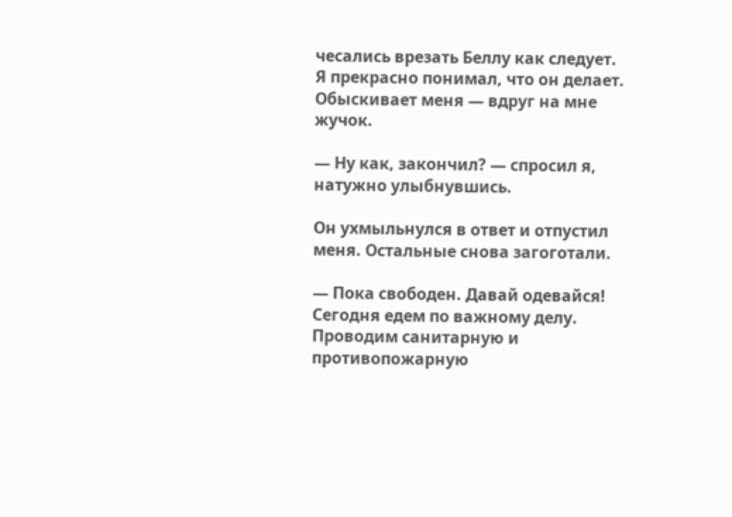чесались врезать Беллу как следует. Я прекрасно понимал, что он делает. Обыскивает меня — вдруг на мне жучок.

— Ну как, закончил? — спросил я, натужно улыбнувшись.

Он ухмыльнулся в ответ и отпустил меня. Остальные снова загоготали.

— Пока свободен. Давай одевайся! Сегодня едем по важному делу. Проводим санитарную и противопожарную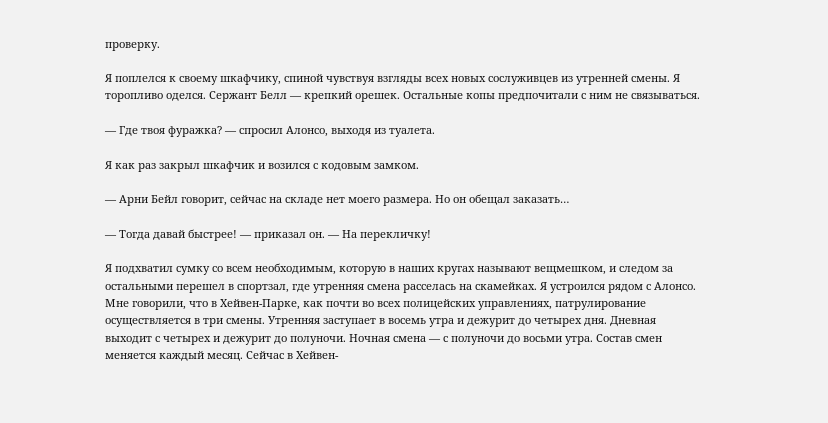проверку.

Я поплелся к своему шкафчику, спиной чувствуя взгляды всех новых сослуживцев из утренней смены. Я торопливо оделся. Сержант Белл — крепкий орешек. Остальные копы предпочитали с ним не связываться.

— Где твоя фуражка? — спросил Алонсо, выходя из туалета.

Я как раз закрыл шкафчик и возился с кодовым замком.

— Арни Бейл говорит, сейчас на складе нет моего размера. Но он обещал заказать…

— Тогда давай быстрее! — приказал он. — На перекличку!

Я подхватил сумку со всем необходимым, которую в наших кругах называют вещмешком, и следом за остальными перешел в спортзал, где утренняя смена расселась на скамейках. Я устроился рядом с Алонсо. Мне говорили, что в Хейвен-Парке, как почти во всех полицейских управлениях, патрулирование осуществляется в три смены. Утренняя заступает в восемь утра и дежурит до четырех дня. Дневная выходит с четырех и дежурит до полуночи. Ночная смена — с полуночи до восьми утра. Состав смен меняется каждый месяц. Сейчас в Хейвен-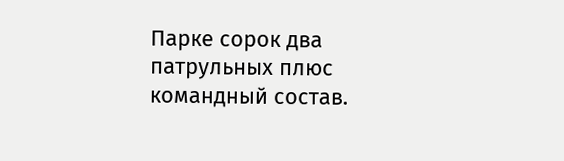Парке сорок два патрульных плюс командный состав.